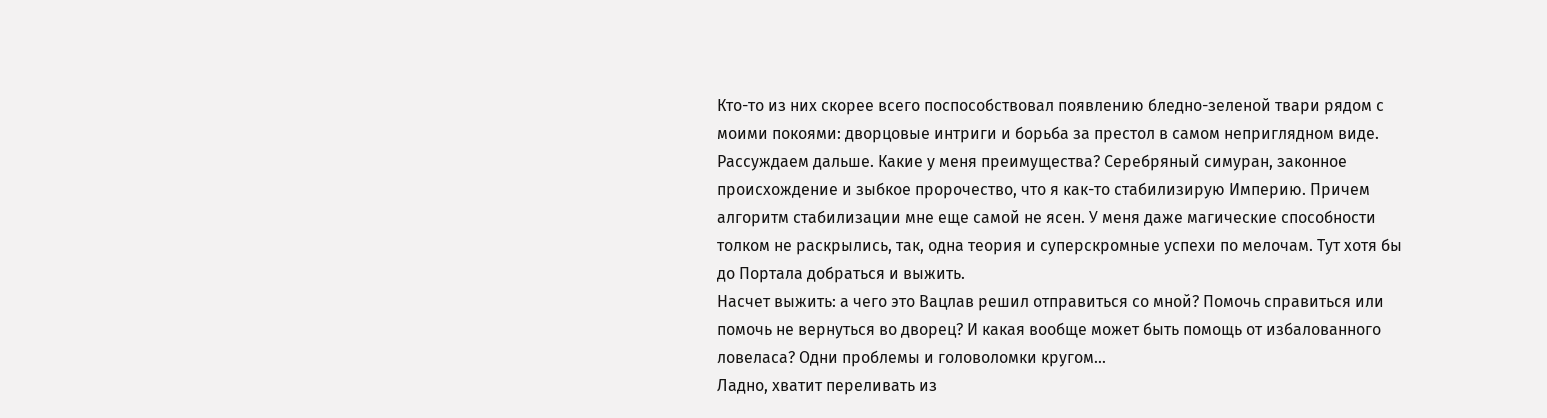Кто-то из них скорее всего поспособствовал появлению бледно-зеленой твари рядом с моими покоями: дворцовые интриги и борьба за престол в самом неприглядном виде.
Рассуждаем дальше. Какие у меня преимущества? Серебряный симуран, законное происхождение и зыбкое пророчество, что я как-то стабилизирую Империю. Причем алгоритм стабилизации мне еще самой не ясен. У меня даже магические способности толком не раскрылись, так, одна теория и суперскромные успехи по мелочам. Тут хотя бы до Портала добраться и выжить.
Насчет выжить: а чего это Вацлав решил отправиться со мной? Помочь справиться или помочь не вернуться во дворец? И какая вообще может быть помощь от избалованного ловеласа? Одни проблемы и головоломки кругом...
Ладно, хватит переливать из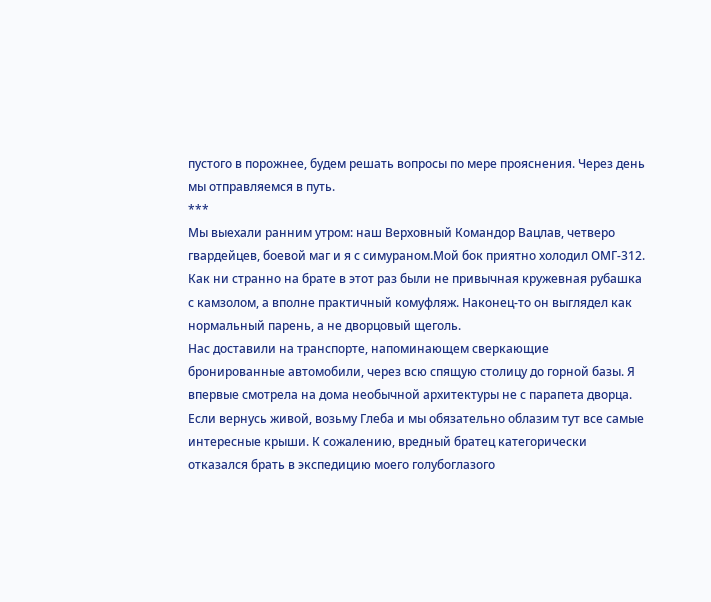пустого в порожнее, будем решать вопросы по мере прояснения. Через день мы отправляемся в путь.
***
Мы выехали ранним утром: наш Верховный Командор Вацлав, четверо гвардейцев, боевой маг и я с симураном.Мой бок приятно холодил ОМГ-312. Как ни странно на брате в этот раз были не привычная кружевная рубашка с камзолом, а вполне практичный комуфляж. Наконец-то он выглядел как нормальный парень, а не дворцовый щеголь.
Нас доставили на транспорте, напоминающем сверкающие бронированные автомобили, через всю спящую столицу до горной базы. Я впервые смотрела на дома необычной архитектуры не с парапета дворца. Если вернусь живой, возьму Глеба и мы обязательно облазим тут все самые интересные крыши. К сожалению, вредный братец категорически отказался брать в экспедицию моего голубоглазого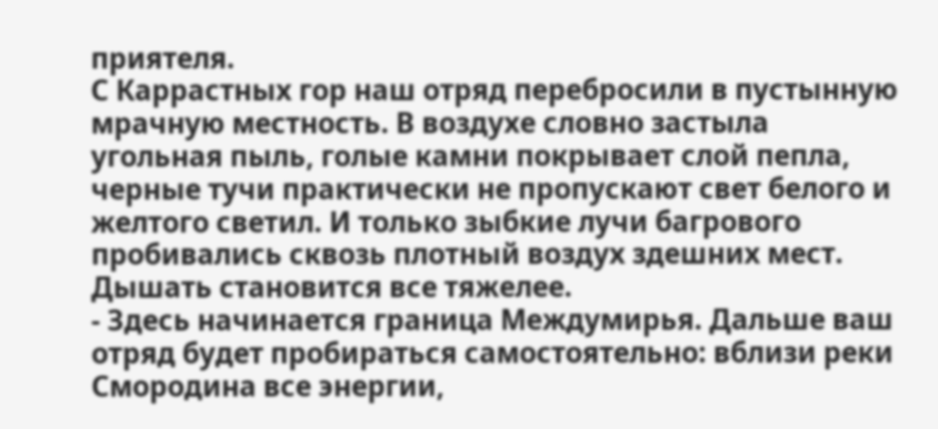приятеля.
С Каррастных гор наш отряд перебросили в пустынную мрачную местность. В воздухе словно застыла угольная пыль, голые камни покрывает слой пепла, черные тучи практически не пропускают свет белого и желтого светил. И только зыбкие лучи багрового пробивались сквозь плотный воздух здешних мест. Дышать становится все тяжелее.
- Здесь начинается граница Междумирья. Дальше ваш отряд будет пробираться самостоятельно: вблизи реки Смородина все энергии,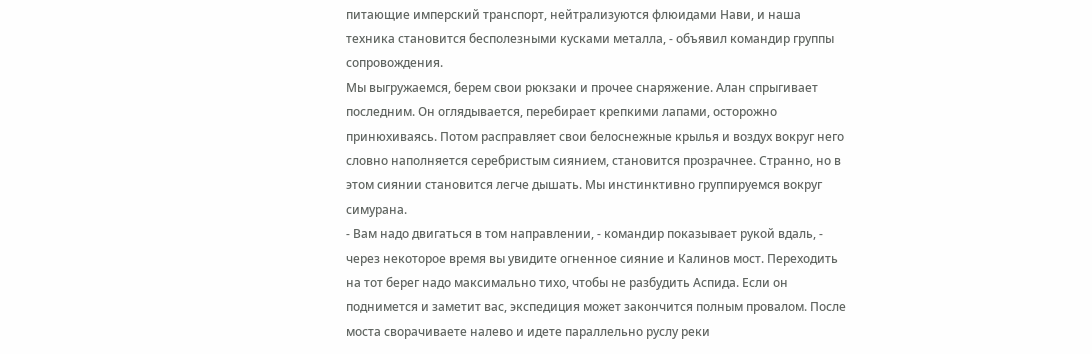питающие имперский транспорт, нейтрализуются флюидами Нави, и наша техника становится бесполезными кусками металла, - объявил командир группы сопровождения.
Мы выгружаемся, берем свои рюкзаки и прочее снаряжение. Алан спрыгивает последним. Он оглядывается, перебирает крепкими лапами, осторожно принюхиваясь. Потом расправляет свои белоснежные крылья и воздух вокруг него словно наполняется серебристым сиянием, становится прозрачнее. Странно, но в этом сиянии становится легче дышать. Мы инстинктивно группируемся вокруг симурана.
- Вам надо двигаться в том направлении, - командир показывает рукой вдаль, - через некоторое время вы увидите огненное сияние и Калинов мост. Переходить на тот берег надо максимально тихо, чтобы не разбудить Аспида. Если он поднимется и заметит вас, экспедиция может закончится полным провалом. После моста сворачиваете налево и идете параллельно руслу реки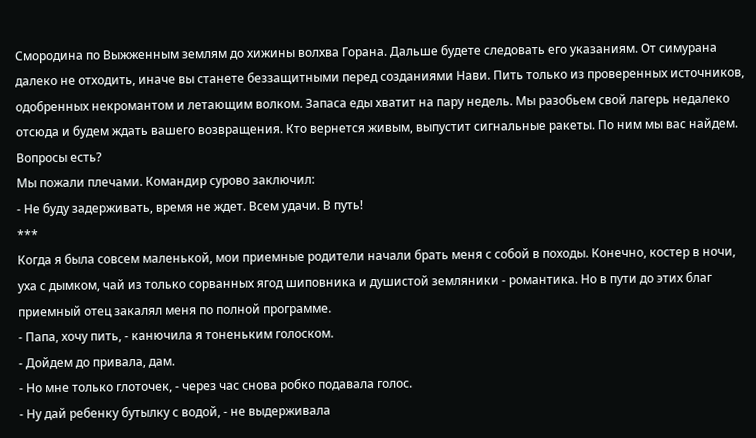Смородина по Выжженным землям до хижины волхва Горана. Дальше будете следовать его указаниям. От симурана далеко не отходить, иначе вы станете беззащитными перед созданиями Нави. Пить только из проверенных источников, одобренных некромантом и летающим волком. Запаса еды хватит на пару недель. Мы разобьем свой лагерь недалеко отсюда и будем ждать вашего возвращения. Кто вернется живым, выпустит сигнальные ракеты. По ним мы вас найдем. Вопросы есть?
Мы пожали плечами. Командир сурово заключил:
- Не буду задерживать, время не ждет. Всем удачи. В путь!
***
Когда я была совсем маленькой, мои приемные родители начали брать меня с собой в походы. Конечно, костер в ночи, уха с дымком, чай из только сорванных ягод шиповника и душистой земляники - романтика. Но в пути до этих благ приемный отец закалял меня по полной программе.
- Папа, хочу пить, - канючила я тоненьким голоском.
- Дойдем до привала, дам.
- Но мне только глоточек, - через час снова робко подавала голос.
- Ну дай ребенку бутылку с водой, - не выдерживала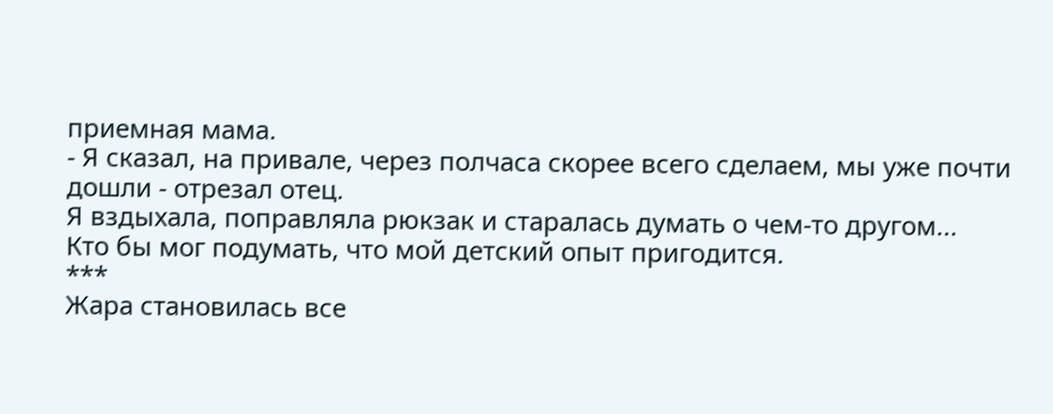приемная мама.
- Я сказал, на привале, через полчаса скорее всего сделаем, мы уже почти дошли - отрезал отец.
Я вздыхала, поправляла рюкзак и старалась думать о чем-то другом...
Кто бы мог подумать, что мой детский опыт пригодится.
***
Жара становилась все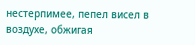нестерпимее, пепел висел в воздухе, обжигая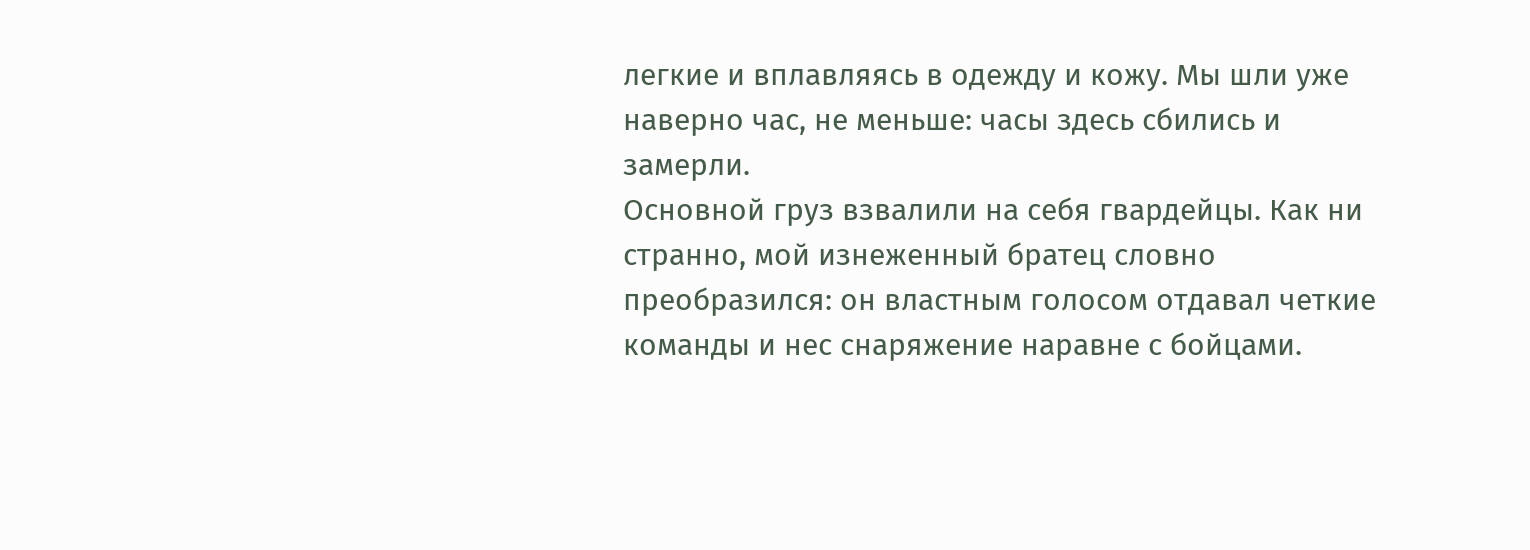легкие и вплавляясь в одежду и кожу. Мы шли уже наверно час, не меньше: часы здесь сбились и замерли.
Основной груз взвалили на себя гвардейцы. Как ни странно, мой изнеженный братец словно преобразился: он властным голосом отдавал четкие команды и нес снаряжение наравне с бойцами.